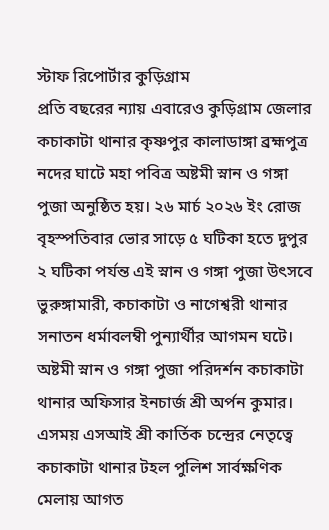স্টাফ রিপোর্টার কুড়িগ্রাম
প্রতি বছরের ন্যায় এবারেও কুড়িগ্রাম জেলার কচাকাটা থানার কৃষ্ণপুর কালাডাঙ্গা ব্রহ্মপুত্র নদের ঘাটে মহা পবিত্র অষ্টমী স্নান ও গঙ্গা পুজা অনুষ্ঠিত হয়। ২৬ মার্চ ২০২৬ ইং রোজ বৃহস্পতিবার ভোর সাড়ে ৫ ঘটিকা হতে দুপুর ২ ঘটিকা পর্যন্ত এই স্নান ও গঙ্গা পুজা উৎসবে ভুরুঙ্গামারী, কচাকাটা ও নাগেশ্বরী থানার সনাতন ধর্মাবলম্বী পুন্যার্থীর আগমন ঘটে। অষ্টমী স্নান ও গঙ্গা পুজা পরিদর্শন কচাকাটা থানার অফিসার ইনচার্জ শ্রী অর্পন কুমার। এসময় এসআই শ্রী কার্তিক চন্দ্রের নেতৃত্বে কচাকাটা থানার টহল পুলিশ সার্বক্ষণিক মেলায় আগত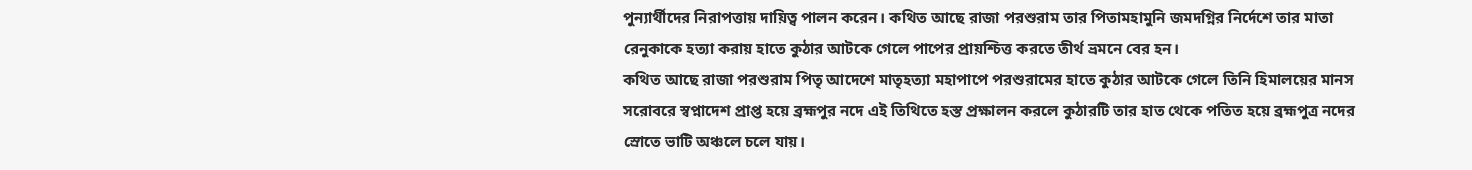পুন্যার্থীদের নিরাপত্তায় দায়িত্ব পালন করেন। কথিত আছে রাজা পরশুরাম তার পিতামহামুনি জমদগ্নির নির্দেশে তার মাতা রেনুকাকে হত্যা করায় হাতে কুঠার আটকে গেলে পাপের প্রায়শ্চিত্ত করতে তীর্থ ভ্রমনে বের হন।
কথিত আছে রাজা পরশুরাম পিতৃ আদেশে মাতৃহত্যা মহাপাপে পরশুরামের হাতে কুঠার আটকে গেলে তিনি হিমালয়ের মানস সরোবরে স্বপ্নাদেশ প্রাপ্ত হয়ে ব্রহ্মপুর নদে এই তিথিতে হস্ত প্রক্ষালন করলে কুঠারটি তার হাত থেকে পতিত হয়ে ব্রহ্মপুত্র নদের স্রোতে ভাটি অঞ্চলে চলে যায়।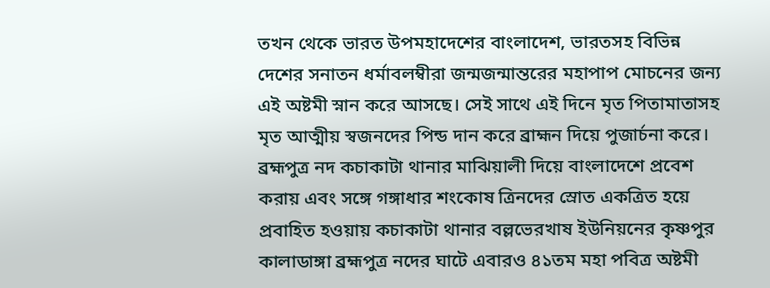তখন থেকে ভারত উপমহাদেশের বাংলাদেশ, ভারতসহ বিভিন্ন দেশের সনাতন ধর্মাবলম্বীরা জন্মজন্মান্তরের মহাপাপ মোচনের জন্য এই অষ্টমী স্নান করে আসছে। সেই সাথে এই দিনে মৃত পিতামাতাসহ মৃত আত্মীয় স্বজনদের পিন্ড দান করে ব্রাহ্মন দিয়ে পুজার্চনা করে। ব্রহ্মপুত্র নদ কচাকাটা থানার মাঝিয়ালী দিয়ে বাংলাদেশে প্রবেশ করায় এবং সঙ্গে গঙ্গাধার শংকোষ ত্রিনদের স্রোত একত্রিত হয়ে প্রবাহিত হওয়ায় কচাকাটা থানার বল্লভেরখাষ ইউনিয়নের কৃষ্ণপুর কালাডাঙ্গা ব্রহ্মপুত্র নদের ঘাটে এবারও ৪১তম মহা পবিত্র অষ্টমী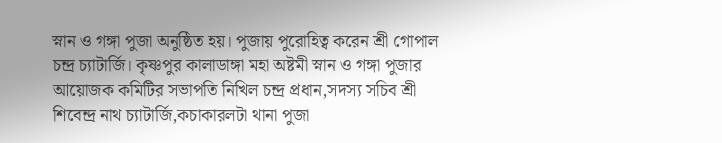স্নান ও গঙ্গা পুজা অনুষ্ঠিত হয়। পুজায় পুরোহিত্ব করেন শ্রী গোপাল চন্দ্র চ্যাটার্জি। কৃষ্ণপুর কালাডাঙ্গা মহা অষ্টমী স্নান ও গঙ্গা পুজার আয়োজক কমিটির সভাপতি নিখিল চন্দ্র প্রধান,সদস্য সচিব শ্রী শিবেন্দ্র নাথ চ্যাটার্জি,কচাকারলটা থানা পুজা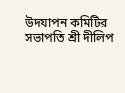উদযাপন কমিটির সভাপতি শ্রী দীলিপ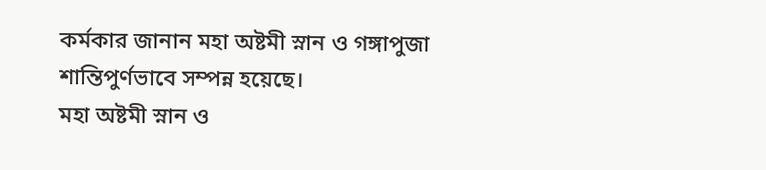কর্মকার জানান মহা অষ্টমী স্নান ও গঙ্গাপুজা শান্তিপুর্ণভাবে সম্পন্ন হয়েছে।
মহা অষ্টমী স্নান ও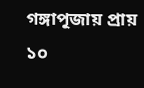গঙ্গাপূজায় প্রায় ১০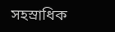সহস্রাধিক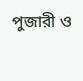পুজারী ও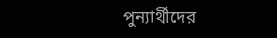পুন্যার্থীদের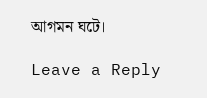আগমন ঘটে।

Leave a Reply